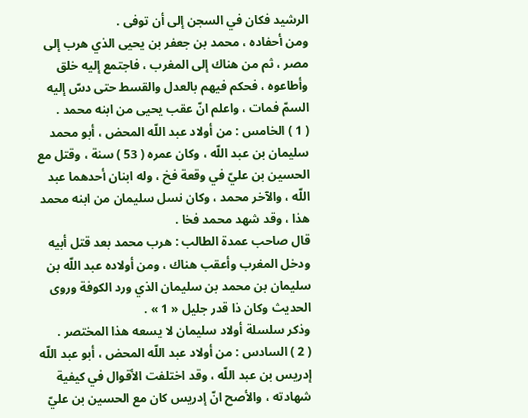الرشيد فكان في السجن إلى أن توفى .
ومن أحفاده ، محمد بن جعفر بن يحيى الذي هرب إلى مصر ، ثم من هناك إلى المغرب ، فاجتمع إليه خلق وأطاعوه ، فحكم فيهم بالعدل والقسط حتى دسّ إليه السمّ فمات ، واعلم انّ عقب يحيى من ابنه محمد .
( 1 ) الخامس : من أولاد عبد اللّه المحض ، أبو محمد سليمان بن عبد اللّه ، وكان عمره ( 53 ) سنة ، وقتل مع الحسين بن عليّ في وقعة فخ ، وله ابنان أحدهما عبد اللّه ، والآخر محمد ، وكان نسل سليمان من ابنه محمد هذا ، وقد شهد محمد فخا .
قال صاحب عمدة الطالب : هرب محمد بعد قتل أبيه ودخل المغرب وأعقب هناك ، ومن أولاده عبد اللّه بن سليمان بن محمد بن سليمان الذي ورد الكوفة وروى الحديث وكان ذا قدر جليل « 1 » .
وذكر سلسلة أولاد سليمان لا يسعه هذا المختصر .
( 2 ) السادس : من أولاد عبد اللّه المحض ، أبو عبد اللّه إدريس بن عبد اللّه ، وقد اختلفت الأقوال في كيفية شهادته ، والأصح انّ إدريس كان مع الحسين بن عليّ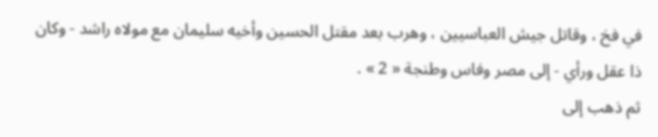في فخ ، وقاتل جيش العباسيين ، وهرب بعد مقتل الحسين وأخيه سليمان مع مولاه راشد - وكان ذا عقل ورأي - إلى مصر وفاس وطنجة « 2 » .
ثم ذهب إلى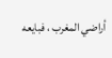أراضي المغرب ، فبايعه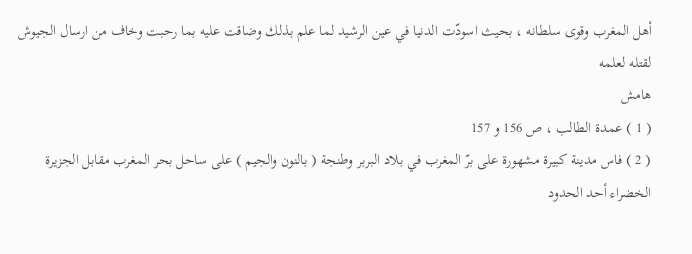أهل المغرب وقوى سلطانه ، بحيث اسودّت الدنيا في عين الرشيد لما علم بذلك وضاقت عليه بما رحبت وخاف من ارسال الجيوش لقتله لعلمه
هامش
( 1 ) عمدة الطالب ، ص 156 و 157
( 2 ) فاس مدينة كبيرة مشهورة على برّ المغرب في بلاد البربر وطنجة ( بالنون والجيم ) على ساحل بحر المغرب مقابل الجزيرة الخضراء أحد الحدود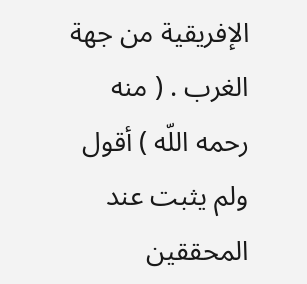الإفريقية من جهة الغرب . ( منه رحمه اللّه ) أقول ولم يثبت عند المحققين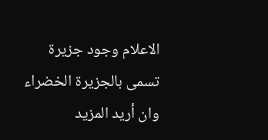الاعلام وجود جزيرة تسمى بالجزيرة الخضراء وان أريد المزيد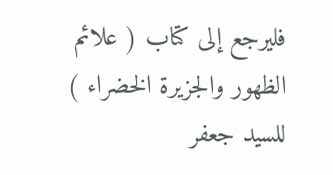فليرجع إلى كتاب ( علائم الظهور والجزيرة الخضراء ) للسيد جعفر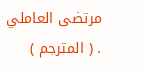مرتضى العاملي . ( المترجم )